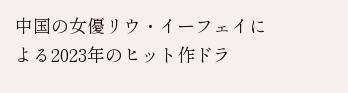中国の女優リウ・イーフェイによる2023年のヒット作ドラ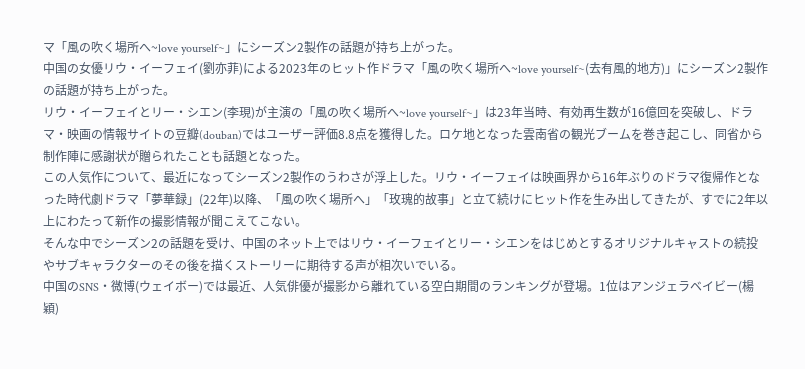マ「風の吹く場所へ~love yourself~」にシーズン2製作の話題が持ち上がった。
中国の女優リウ・イーフェイ(劉亦菲)による2023年のヒット作ドラマ「風の吹く場所へ~love yourself~(去有風的地方)」にシーズン2製作の話題が持ち上がった。
リウ・イーフェイとリー・シエン(李現)が主演の「風の吹く場所へ~love yourself~」は23年当時、有効再生数が16億回を突破し、ドラマ・映画の情報サイトの豆瓣(douban)ではユーザー評価8.8点を獲得した。ロケ地となった雲南省の観光ブームを巻き起こし、同省から制作陣に感謝状が贈られたことも話題となった。
この人気作について、最近になってシーズン2製作のうわさが浮上した。リウ・イーフェイは映画界から16年ぶりのドラマ復帰作となった時代劇ドラマ「夢華録」(22年)以降、「風の吹く場所へ」「玫瑰的故事」と立て続けにヒット作を生み出してきたが、すでに2年以上にわたって新作の撮影情報が聞こえてこない。
そんな中でシーズン2の話題を受け、中国のネット上ではリウ・イーフェイとリー・シエンをはじめとするオリジナルキャストの続投やサブキャラクターのその後を描くストーリーに期待する声が相次いでいる。
中国のSNS・微博(ウェイボー)では最近、人気俳優が撮影から離れている空白期間のランキングが登場。1位はアンジェラベイビー(楊穎)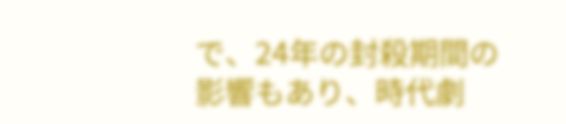で、24年の封殺期間の影響もあり、時代劇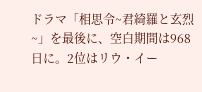ドラマ「相思令~君綺羅と玄烈~」を最後に、空白期間は968日に。2位はリウ・イー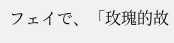フェイで、「玫瑰的故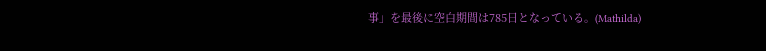事」を最後に空白期間は785日となっている。(Mathilda)